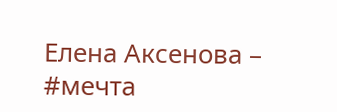Елена Аксенова – #мечта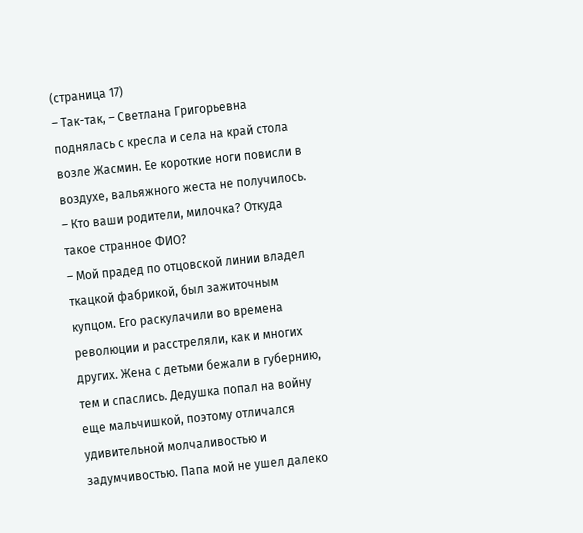(страница 17)
– Так-так, – Светлана Григорьевна поднялась с кресла и села на край стола возле Жасмин. Ее короткие ноги повисли в воздухе, вальяжного жеста не получилось. – Кто ваши родители, милочка? Откуда такое странное ФИО?
– Мой прадед по отцовской линии владел ткацкой фабрикой, был зажиточным купцом. Его раскулачили во времена революции и расстреляли, как и многих других. Жена с детьми бежали в губернию, тем и спаслись. Дедушка попал на войну еще мальчишкой, поэтому отличался удивительной молчаливостью и задумчивостью. Папа мой не ушел далеко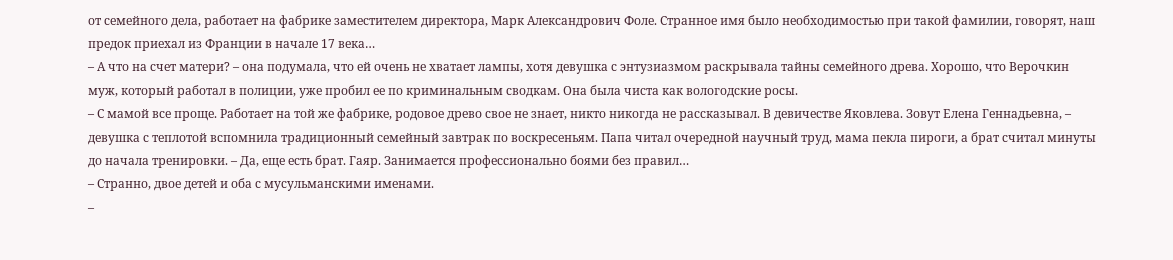от семейного дела, работает на фабрике заместителем директора, Марк Александрович Фоле. Странное имя было необходимостью при такой фамилии, говорят, наш предок приехал из Франции в начале 17 века…
– А что на счет матери? – она подумала, что ей очень не хватает лампы, хотя девушка с энтузиазмом раскрывала тайны семейного древа. Хорошо, что Верочкин муж, который работал в полиции, уже пробил ее по криминальным сводкам. Она была чиста как вологодские росы.
– С мамой все проще. Работает на той же фабрике, родовое древо свое не знает, никто никогда не рассказывал. В девичестве Яковлева. Зовут Елена Геннадьевна, – девушка с теплотой вспомнила традиционный семейный завтрак по воскресеньям. Папа читал очередной научный труд, мама пекла пироги, а брат считал минуты до начала тренировки. – Да, еще есть брат. Гаяр. Занимается профессионально боями без правил…
– Странно, двое детей и оба с мусульманскими именами.
–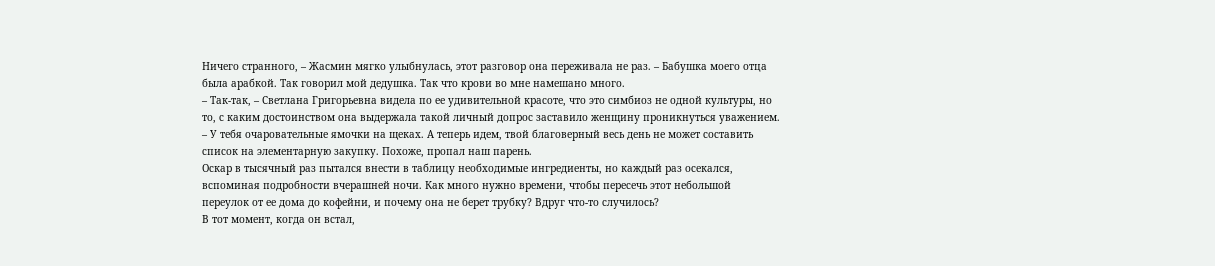Ничего странного, – Жасмин мягко улыбнулась, этот разговор она переживала не раз. – Бабушка моего отца была арабкой. Так говорил мой дедушка. Так что крови во мне намешано много.
– Так-так, – Светлана Григорьевна видела по ее удивительной красоте, что это симбиоз не одной культуры, но то, с каким достоинством она выдержала такой личный допрос заставило женщину проникнуться уважением. – У тебя очаровательные ямочки на щеках. А теперь идем, твой благоверный весь день не может составить список на элементарную закупку. Похоже, пропал наш парень.
Оскар в тысячный раз пытался внести в таблицу необходимые ингредиенты, но каждый раз осекался, вспоминая подробности вчерашней ночи. Как много нужно времени, чтобы пересечь этот небольшой переулок от ее дома до кофейни, и почему она не берет трубку? Вдруг что-то случилось?
В тот момент, когда он встал,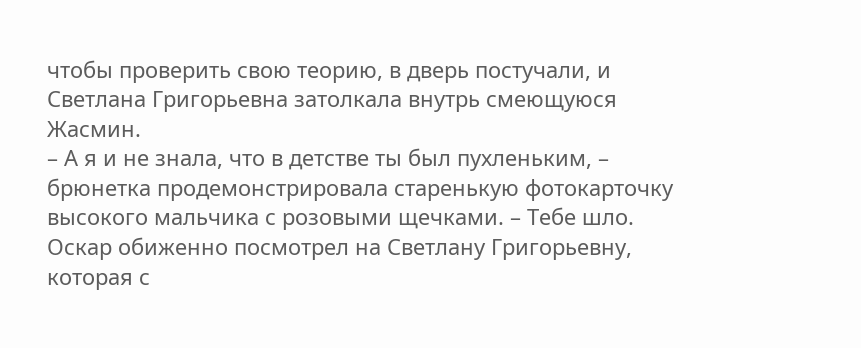чтобы проверить свою теорию, в дверь постучали, и Светлана Григорьевна затолкала внутрь смеющуюся Жасмин.
– А я и не знала, что в детстве ты был пухленьким, – брюнетка продемонстрировала старенькую фотокарточку высокого мальчика с розовыми щечками. – Тебе шло.
Оскар обиженно посмотрел на Светлану Григорьевну, которая с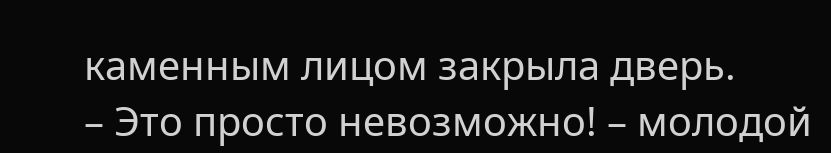каменным лицом закрыла дверь.
– Это просто невозможно! – молодой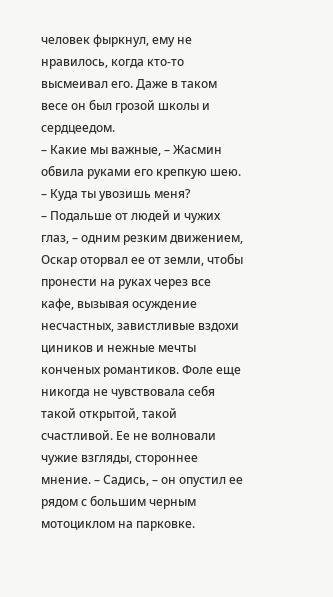человек фыркнул, ему не нравилось, когда кто-то высмеивал его. Даже в таком весе он был грозой школы и сердцеедом.
– Какие мы важные, – Жасмин обвила руками его крепкую шею. – Куда ты увозишь меня?
– Подальше от людей и чужих глаз, – одним резким движением, Оскар оторвал ее от земли, чтобы пронести на руках через все кафе, вызывая осуждение несчастных, завистливые вздохи циников и нежные мечты конченых романтиков. Фоле еще никогда не чувствовала себя такой открытой, такой счастливой. Ее не волновали чужие взгляды, стороннее мнение. – Садись, – он опустил ее рядом с большим черным мотоциклом на парковке.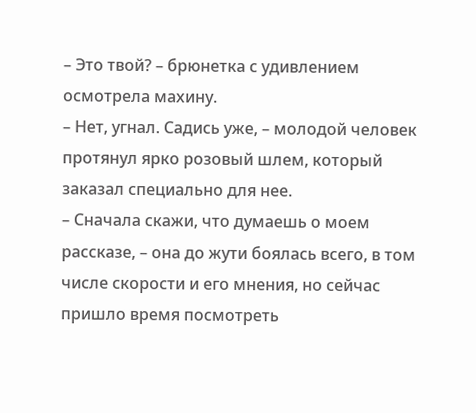– Это твой? – брюнетка с удивлением осмотрела махину.
– Нет, угнал. Садись уже, – молодой человек протянул ярко розовый шлем, который заказал специально для нее.
– Сначала скажи, что думаешь о моем рассказе, – она до жути боялась всего, в том числе скорости и его мнения, но сейчас пришло время посмотреть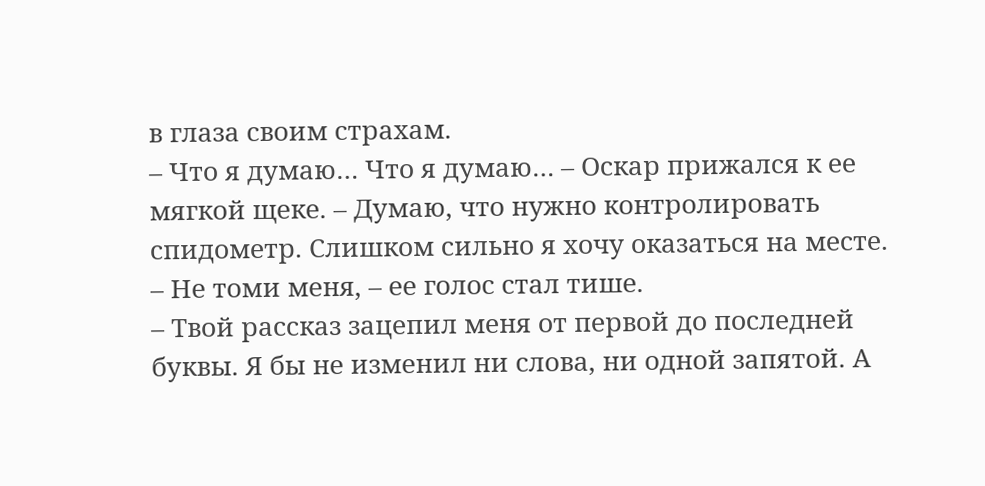в глаза своим страхам.
– Что я думаю… Что я думаю… – Оскар прижался к ее мягкой щеке. – Думаю, что нужно контролировать спидометр. Слишком сильно я хочу оказаться на месте.
– Не томи меня, – ее голос стал тише.
– Твой рассказ зацепил меня от первой до последней буквы. Я бы не изменил ни слова, ни одной запятой. А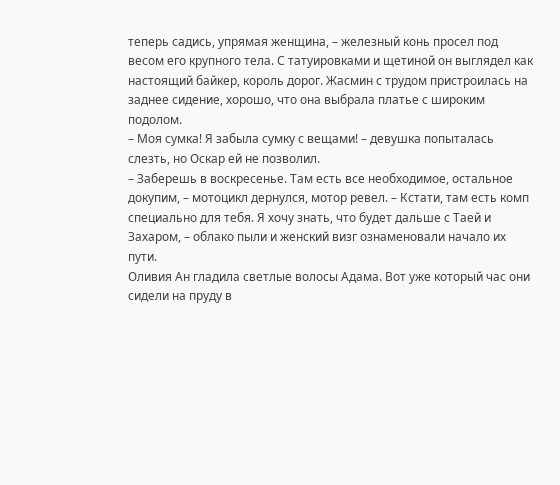теперь садись, упрямая женщина, – железный конь просел под весом его крупного тела. С татуировками и щетиной он выглядел как настоящий байкер, король дорог. Жасмин с трудом пристроилась на заднее сидение, хорошо, что она выбрала платье с широким подолом.
– Моя сумка! Я забыла сумку с вещами! – девушка попыталась слезть, но Оскар ей не позволил.
– Заберешь в воскресенье. Там есть все необходимое, остальное докупим, – мотоцикл дернулся, мотор ревел. – Кстати, там есть комп специально для тебя. Я хочу знать, что будет дальше с Таей и Захаром, – облако пыли и женский визг ознаменовали начало их пути.
Оливия Ан гладила светлые волосы Адама. Вот уже который час они сидели на пруду в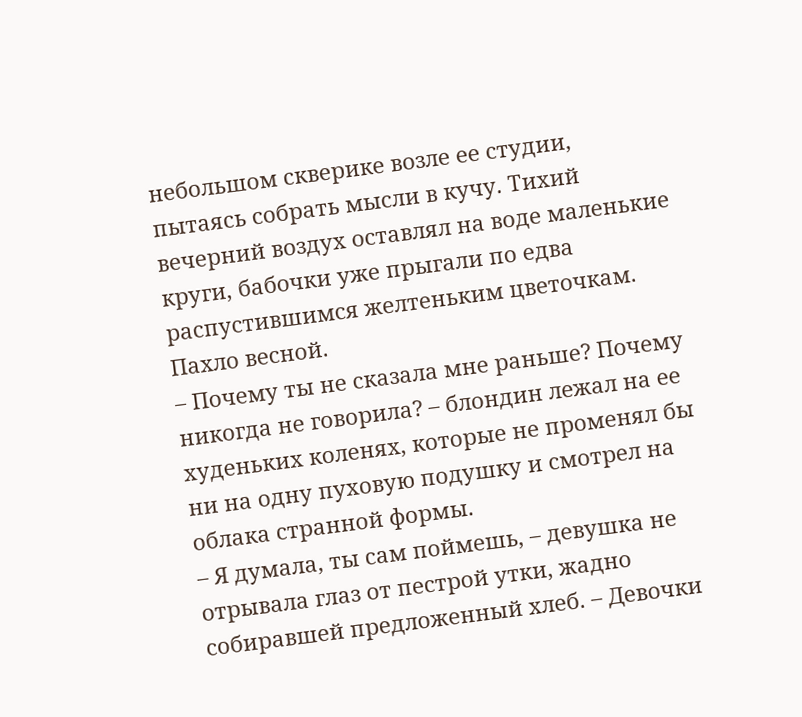небольшом скверике возле ее студии, пытаясь собрать мысли в кучу. Тихий вечерний воздух оставлял на воде маленькие круги, бабочки уже прыгали по едва распустившимся желтеньким цветочкам. Пахло весной.
– Почему ты не сказала мне раньше? Почему никогда не говорила? – блондин лежал на ее худеньких коленях, которые не променял бы ни на одну пуховую подушку и смотрел на облака странной формы.
– Я думала, ты сам поймешь, – девушка не отрывала глаз от пестрой утки, жадно собиравшей предложенный хлеб. – Девочки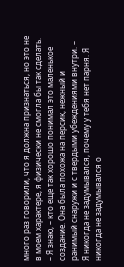много раз говорили, что я должна признаться, но это не в моем характере, я физически не смогла бы так сделать.
– Я знаю, – кто еще так хорошо понимал это маленькое создание. Она была похожа на персик, нежный и ранимый снаружи и с твердыми убеждениями внутри. – Я никогда не задумывался, почему у тебя нет парня. Я никогда не задумывался о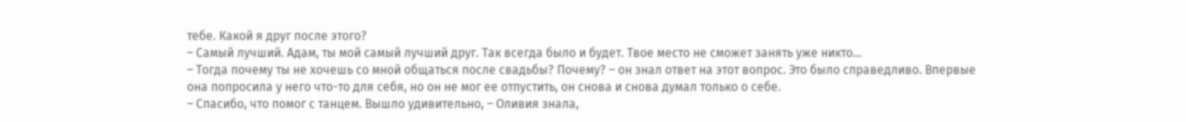тебе. Какой я друг после этого?
– Самый лучший. Адам, ты мой самый лучший друг. Так всегда было и будет. Твое место не сможет занять уже никто…
– Тогда почему ты не хочешь со мной общаться после свадьбы? Почему? – он знал ответ на этот вопрос. Это было справедливо. Впервые она попросила у него что-то для себя, но он не мог ее отпустить, он снова и снова думал только о себе.
– Спасибо, что помог с танцем. Вышло удивительно, – Оливия знала,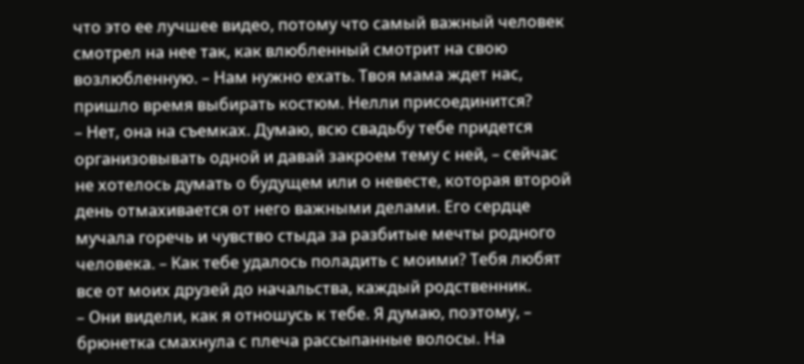что это ее лучшее видео, потому что самый важный человек смотрел на нее так, как влюбленный смотрит на свою возлюбленную. – Нам нужно ехать. Твоя мама ждет нас, пришло время выбирать костюм. Нелли присоединится?
– Нет, она на съемках. Думаю, всю свадьбу тебе придется организовывать одной и давай закроем тему с ней, – сейчас не хотелось думать о будущем или о невесте, которая второй день отмахивается от него важными делами. Его сердце мучала горечь и чувство стыда за разбитые мечты родного человека. – Как тебе удалось поладить с моими? Тебя любят все от моих друзей до начальства, каждый родственник.
– Они видели, как я отношусь к тебе. Я думаю, поэтому, – брюнетка смахнула с плеча рассыпанные волосы. На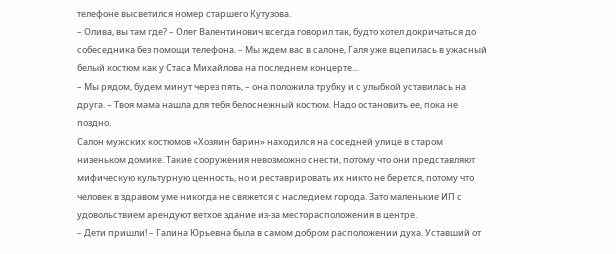телефоне высветился номер старшего Кутузова.
– Олива, вы там где? – Олег Валентинович всегда говорил так, будто хотел докричаться до собеседника без помощи телефона. – Мы ждем вас в салоне, Галя уже вцепилась в ужасный белый костюм как у Стаса Михайлова на последнем концерте…
– Мы рядом, будем минут через пять, – она положила трубку и с улыбкой уставилась на друга. – Твоя мама нашла для тебя белоснежный костюм. Надо остановить ее, пока не поздно.
Салон мужских костюмов «Хозяин барин» находился на соседней улице в старом низеньком домике. Такие сооружения невозможно снести, потому что они представляют мифическую культурную ценность, но и реставрировать их никто не берется, потому что человек в здравом уме никогда не свяжется с наследием города. Зато маленькие ИП с удовольствием арендуют ветхое здание из-за месторасположения в центре.
– Дети пришли! – Галина Юрьевна была в самом добром расположении духа. Уставший от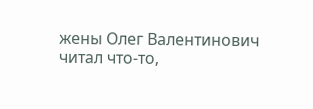жены Олег Валентинович читал что-то,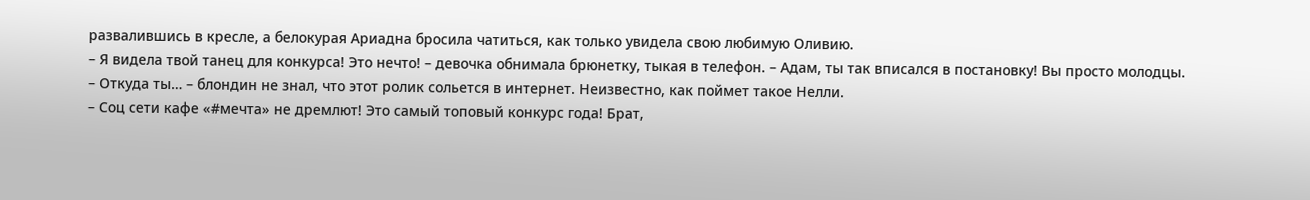развалившись в кресле, а белокурая Ариадна бросила чатиться, как только увидела свою любимую Оливию.
– Я видела твой танец для конкурса! Это нечто! – девочка обнимала брюнетку, тыкая в телефон. – Адам, ты так вписался в постановку! Вы просто молодцы.
– Откуда ты… – блондин не знал, что этот ролик сольется в интернет. Неизвестно, как поймет такое Нелли.
– Соц сети кафе «#мечта» не дремлют! Это самый топовый конкурс года! Брат,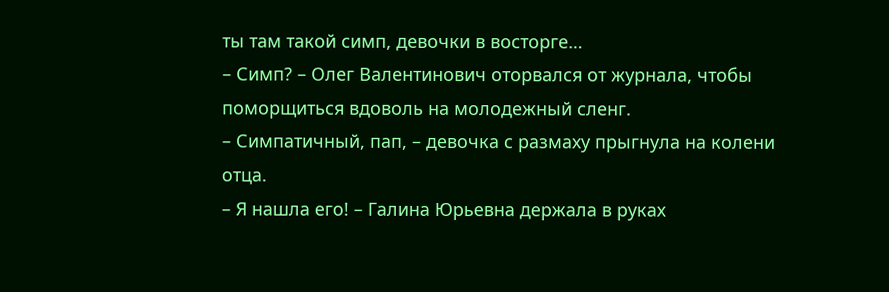ты там такой симп, девочки в восторге…
– Симп? – Олег Валентинович оторвался от журнала, чтобы поморщиться вдоволь на молодежный сленг.
– Симпатичный, пап, – девочка с размаху прыгнула на колени отца.
– Я нашла его! – Галина Юрьевна держала в руках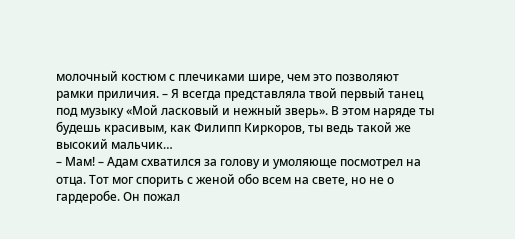молочный костюм с плечиками шире, чем это позволяют рамки приличия. – Я всегда представляла твой первый танец под музыку «Мой ласковый и нежный зверь». В этом наряде ты будешь красивым, как Филипп Киркоров, ты ведь такой же высокий мальчик…
– Мам! – Адам схватился за голову и умоляюще посмотрел на отца. Тот мог спорить с женой обо всем на свете, но не о гардеробе. Он пожал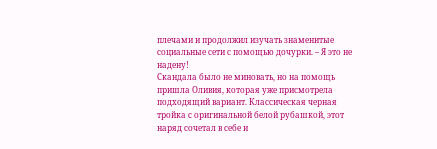плечами и продолжил изучать знаменитые социальные сети с помощью дочурки. – Я это не надену!
Скандала было не миновать, но на помощь пришла Оливия, которая уже присмотрела подходящий вариант. Классическая черная тройка с оригинальной белой рубашкой, этот наряд сочетал в себе и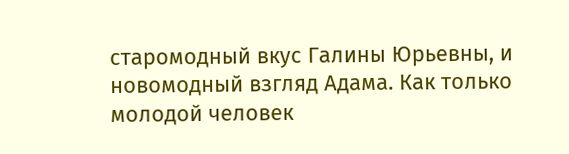старомодный вкус Галины Юрьевны, и новомодный взгляд Адама. Как только молодой человек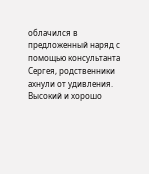облачился в предложенный наряд с помощью консультанта Сергея, родственники ахнули от удивления. Высокий и хорошо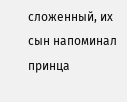сложенный, их сын напоминал принца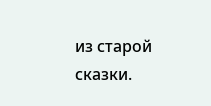из старой сказки.